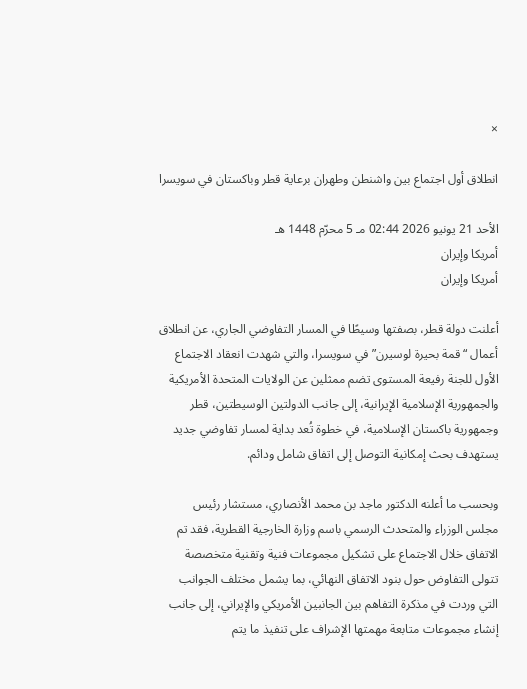×

انطلاق أول اجتماع بين واشنطن وطهران برعاية قطر وباكستان في سويسرا

الأحد 21 يونيو 2026 02:44 مـ 5 محرّم 1448 هـ
أمريكا وإيران
أمريكا وإيران

أعلنت دولة قطر، بصفتها وسيطًا في المسار التفاوضي الجاري، عن انطلاق أعمال “قمة بحيرة لوسيرن” في سويسرا، والتي شهدت انعقاد الاجتماع الأول للجنة رفيعة المستوى تضم ممثلين عن الولايات المتحدة الأمريكية والجمهورية الإسلامية الإيرانية، إلى جانب الدولتين الوسيطتين، قطر وجمهورية باكستان الإسلامية، في خطوة تُعد بداية لمسار تفاوضي جديد يستهدف بحث إمكانية التوصل إلى اتفاق شامل ودائم.

وبحسب ما أعلنه الدكتور ماجد بن محمد الأنصاري، مستشار رئيس مجلس الوزراء والمتحدث الرسمي باسم وزارة الخارجية القطرية، فقد تم الاتفاق خلال الاجتماع على تشكيل مجموعات فنية وتقنية متخصصة تتولى التفاوض حول بنود الاتفاق النهائي، بما يشمل مختلف الجوانب التي وردت في مذكرة التفاهم بين الجانبين الأمريكي والإيراني، إلى جانب إنشاء مجموعات متابعة مهمتها الإشراف على تنفيذ ما يتم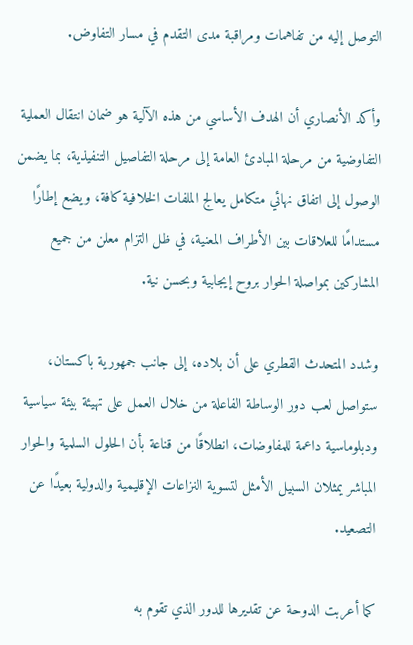التوصل إليه من تفاهمات ومراقبة مدى التقدم في مسار التفاوض.

وأكد الأنصاري أن الهدف الأساسي من هذه الآلية هو ضمان انتقال العملية التفاوضية من مرحلة المبادئ العامة إلى مرحلة التفاصيل التنفيذية، بما يضمن الوصول إلى اتفاق نهائي متكامل يعالج الملفات الخلافية كافة، ويضع إطارًا مستدامًا للعلاقات بين الأطراف المعنية، في ظل التزام معلن من جميع المشاركين بمواصلة الحوار بروح إيجابية وبحسن نية.

وشدد المتحدث القطري على أن بلاده، إلى جانب جمهورية باكستان، ستواصل لعب دور الوساطة الفاعلة من خلال العمل على تهيئة بيئة سياسية ودبلوماسية داعمة للمفاوضات، انطلاقًا من قناعة بأن الحلول السلمية والحوار المباشر يمثلان السبيل الأمثل لتسوية النزاعات الإقليمية والدولية بعيدًا عن التصعيد.

كما أعربت الدوحة عن تقديرها للدور الذي تقوم به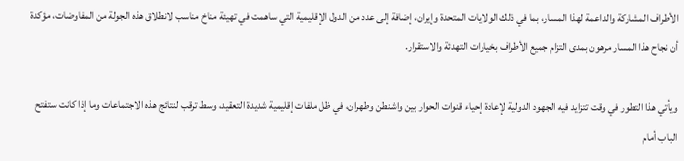الأطراف المشاركة والداعمة لهذا المسار، بما في ذلك الولايات المتحدة وإيران، إضافة إلى عدد من الدول الإقليمية التي ساهمت في تهيئة مناخ مناسب لانطلاق هذه الجولة من المفاوضات، مؤكدة أن نجاح هذا المسار مرهون بمدى التزام جميع الأطراف بخيارات التهدئة والاستقرار.

ويأتي هذا التطور في وقت تتزايد فيه الجهود الدولية لإعادة إحياء قنوات الحوار بين واشنطن وطهران، في ظل ملفات إقليمية شديدة التعقيد، وسط ترقب لنتائج هذه الاجتماعات وما إذا كانت ستفتح الباب أمام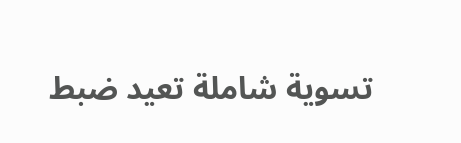تسوية شاملة تعيد ضبط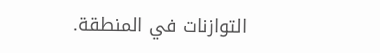التوازنات في المنطقة.